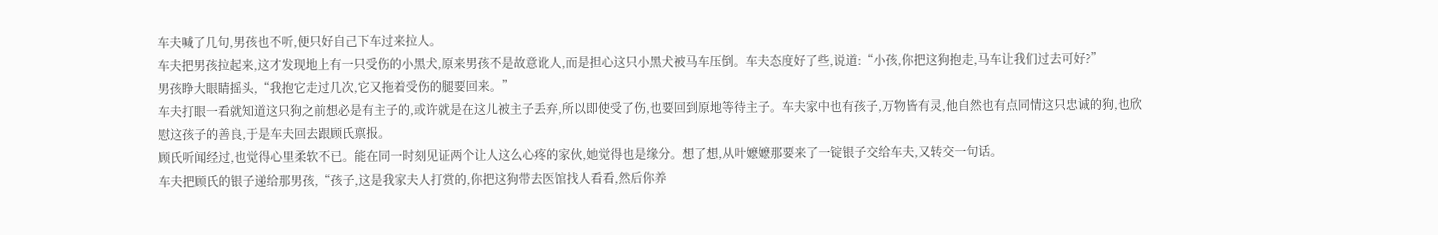车夫喊了几句,男孩也不听,便只好自己下车过来拉人。
车夫把男孩拉起来,这才发现地上有一只受伤的小黑犬,原来男孩不是故意讹人,而是担心这只小黑犬被马车压倒。车夫态度好了些,说道:“小孩,你把这狗抱走,马车让我们过去可好?”
男孩睁大眼睛摇头,“我抱它走过几次,它又拖着受伤的腿要回来。”
车夫打眼一看就知道这只狗之前想必是有主子的,或许就是在这儿被主子丢弃,所以即使受了伤,也要回到原地等待主子。车夫家中也有孩子,万物皆有灵,他自然也有点同情这只忠诚的狗,也欣慰这孩子的善良,于是车夫回去跟顾氏禀报。
顾氏听闻经过,也觉得心里柔软不已。能在同一时刻见证两个让人这么心疼的家伙,她觉得也是缘分。想了想,从叶嬷嬷那要来了一锭银子交给车夫,又转交一句话。
车夫把顾氏的银子递给那男孩,“孩子,这是我家夫人打赏的,你把这狗带去医馆找人看看,然后你养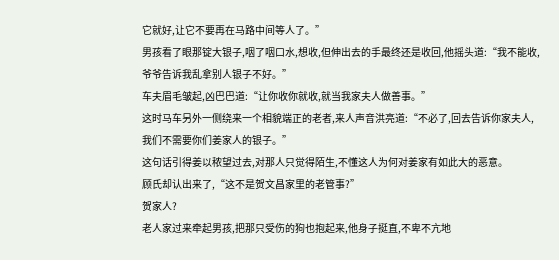它就好,让它不要再在马路中间等人了。”
男孩看了眼那锭大银子,咽了咽口水,想收,但伸出去的手最终还是收回,他摇头道:“我不能收,爷爷告诉我乱拿别人银子不好。”
车夫眉毛皱起,凶巴巴道:“让你收你就收,就当我家夫人做善事。”
这时马车另外一侧绕来一个相貌端正的老者,来人声音洪亮道:“不必了,回去告诉你家夫人,我们不需要你们姜家人的银子。”
这句话引得姜以秾望过去,对那人只觉得陌生,不懂这人为何对姜家有如此大的恶意。
顾氏却认出来了,“这不是贺文昌家里的老管事?”
贺家人?
老人家过来牵起男孩,把那只受伤的狗也抱起来,他身子挺直,不卑不亢地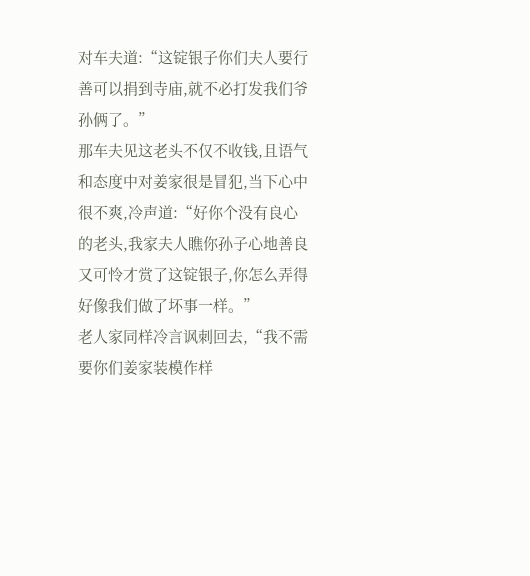对车夫道:“这锭银子你们夫人要行善可以捐到寺庙,就不必打发我们爷孙俩了。”
那车夫见这老头不仅不收钱,且语气和态度中对姜家很是冒犯,当下心中很不爽,冷声道:“好你个没有良心的老头,我家夫人瞧你孙子心地善良又可怜才赏了这锭银子,你怎么弄得好像我们做了坏事一样。”
老人家同样冷言讽刺回去,“我不需要你们姜家装模作样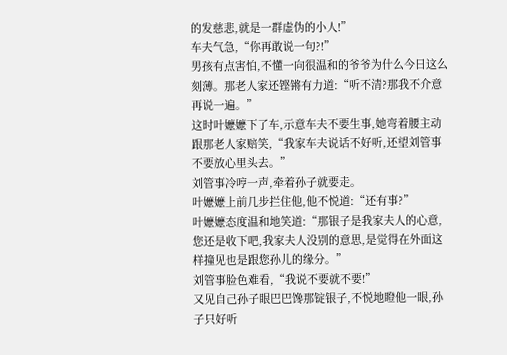的发慈悲,就是一群虚伪的小人!”
车夫气急,“你再敢说一句?!”
男孩有点害怕,不懂一向很温和的爷爷为什么今日这么刻薄。那老人家还铿锵有力道:“听不清?那我不介意再说一遍。”
这时叶嬷嬷下了车,示意车夫不要生事,她弯着腰主动跟那老人家赔笑,“我家车夫说话不好听,还望刘管事不要放心里头去。”
刘管事冷哼一声,牵着孙子就要走。
叶嬷嬷上前几步拦住他,他不悦道:“还有事?”
叶嬷嬷态度温和地笑道:“那银子是我家夫人的心意,您还是收下吧,我家夫人没别的意思,是觉得在外面这样撞见也是跟您孙儿的缘分。”
刘管事脸色难看,“我说不要就不要!”
又见自己孙子眼巴巴馋那锭银子,不悦地瞪他一眼,孙子只好听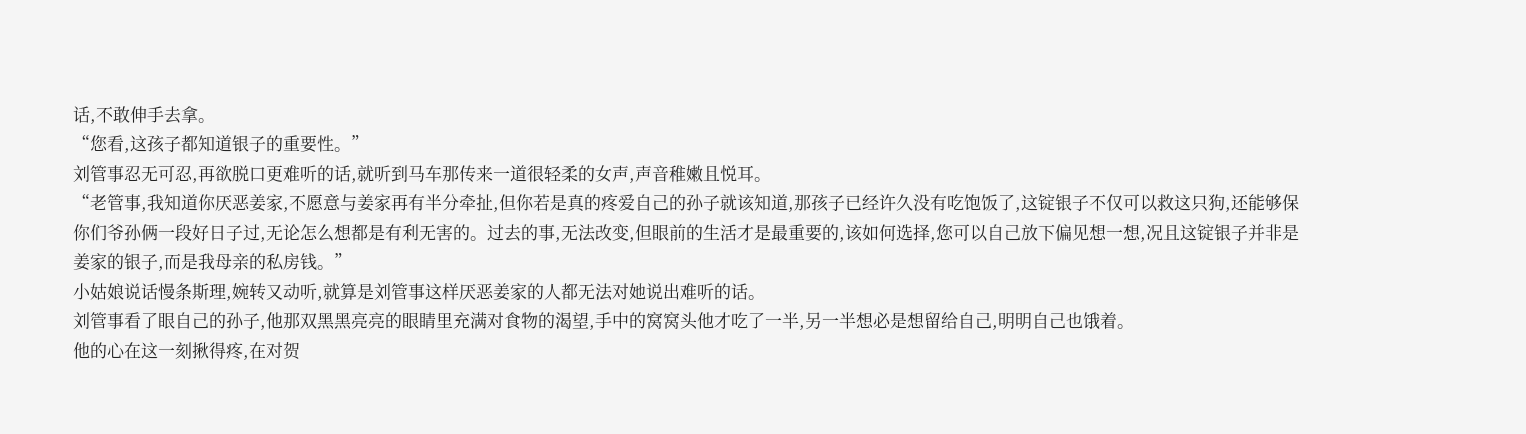话,不敢伸手去拿。
“您看,这孩子都知道银子的重要性。”
刘管事忍无可忍,再欲脱口更难听的话,就听到马车那传来一道很轻柔的女声,声音稚嫩且悦耳。
“老管事,我知道你厌恶姜家,不愿意与姜家再有半分牵扯,但你若是真的疼爱自己的孙子就该知道,那孩子已经许久没有吃饱饭了,这锭银子不仅可以救这只狗,还能够保你们爷孙俩一段好日子过,无论怎么想都是有利无害的。过去的事,无法改变,但眼前的生活才是最重要的,该如何选择,您可以自己放下偏见想一想,况且这锭银子并非是姜家的银子,而是我母亲的私房钱。”
小姑娘说话慢条斯理,婉转又动听,就算是刘管事这样厌恶姜家的人都无法对她说出难听的话。
刘管事看了眼自己的孙子,他那双黑黑亮亮的眼睛里充满对食物的渴望,手中的窝窝头他才吃了一半,另一半想必是想留给自己,明明自己也饿着。
他的心在这一刻揪得疼,在对贺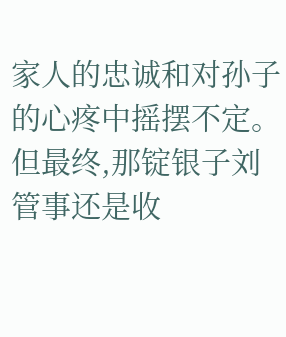家人的忠诚和对孙子的心疼中摇摆不定。
但最终,那锭银子刘管事还是收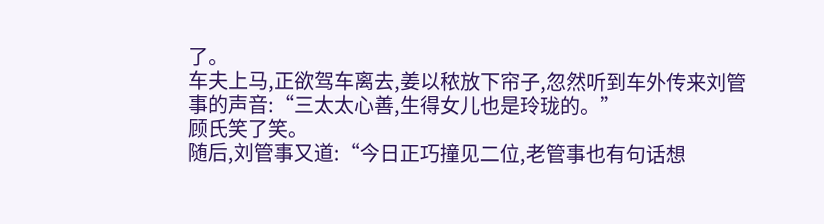了。
车夫上马,正欲驾车离去,姜以秾放下帘子,忽然听到车外传来刘管事的声音:“三太太心善,生得女儿也是玲珑的。”
顾氏笑了笑。
随后,刘管事又道:“今日正巧撞见二位,老管事也有句话想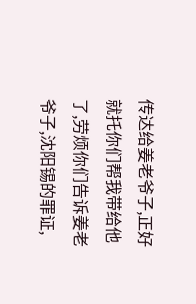传达给姜老爷子,正好就托你们帮我带给他了,劳烦你们告诉姜老爷子,沈阳锡的罪证,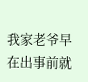我家老爷早在出事前就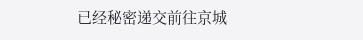已经秘密递交前往京城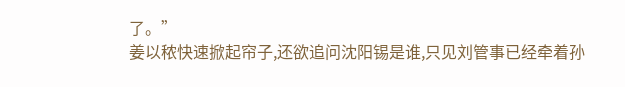了。”
姜以秾快速掀起帘子,还欲追问沈阳锡是谁,只见刘管事已经牵着孙